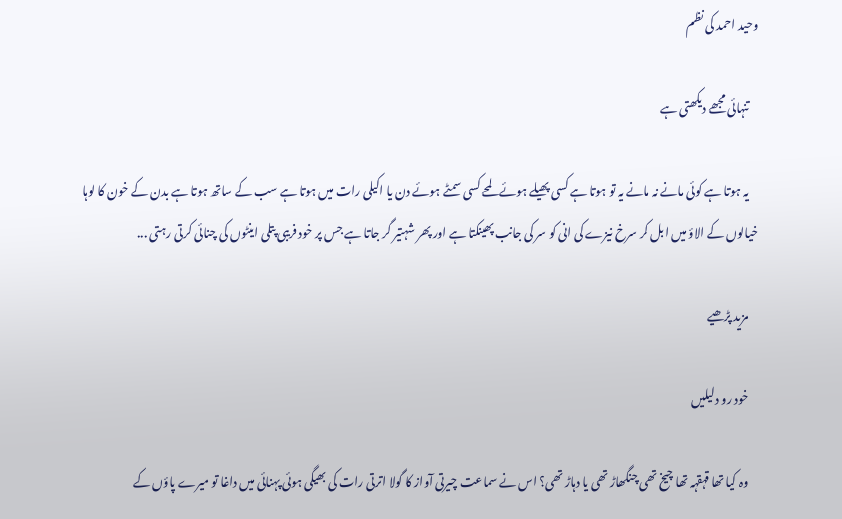وحید احمد کی نظم

    تنہائی مجھے دیکھتی ہے

    یہ ہوتا ہے کوئی مانے نہ مانے یہ تو ہوتا ہے کسی پھیلے ہوئے لمحے کسی سمٹے ہوئے دن یا اکیلی رات میں ہوتا ہے سب کے ساتھ ہوتا ہے بدن کے خون کا لوہا خیالوں کے الاؤ میں ابل کر سرخ نیزے کی انی کو سر کی جانب پھینکتا ہے اور پھر شہتیر گر جاتا ہے جس پر خود فریبی پتلی اینٹوں کی چنائی کرتی رہتی ...

    مزید پڑھیے

    خود رو دلیلیں

    وہ کیا تھا قہقہہ تھا چیخ تھی چنگھاڑ تھی یا دہاڑ تھی؟ اس نے سماعت چیرتی آواز کا گولا اترتی رات کی بھیگی ہوئی پہنائی میں داغا تو میرے پاؤں کے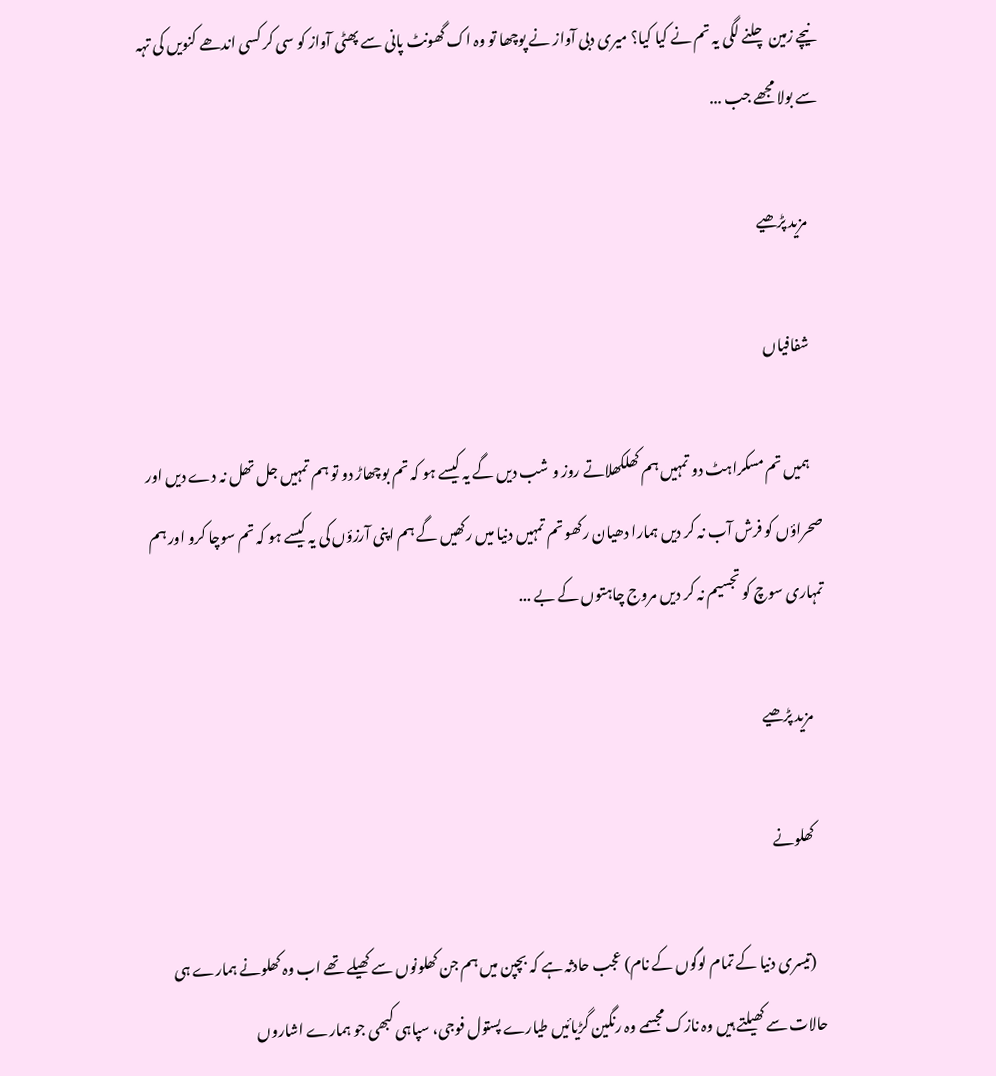نیچے زمین چلنے لگی یہ تم نے کیا کیا؟ میری دبی آواز نے پوچھا تو وہ اک گھونٹ پانی سے پھٹی آواز کو سی کر کسی اندھے کنویں کی تہہ سے بولا مجھے جب ...

    مزید پڑھیے

    شفافیاں

    ہمیں تم مسکراہٹ دو تمہیں ہم کھلکھلاتے روز و شب دیں گے یہ کیسے ہو کہ تم بوچھاڑ دو تو ہم تمہیں جل تھل نہ دے دیں اور صحراؤں کو فرش آب نہ کر دیں ہمارا دھیان رکھو تم تمہیں دنیا میں رکھیں گے ہم اپنی آرزؤں کی یہ کیسے ہو کہ تم سوچا کرو اور ہم تمہاری سوچ کو تجسیم نہ کر دیں مروج چاہتوں کے بے ...

    مزید پڑھیے

    کھلونے

    (تیسری دنیا کے تمام لوگوں کے نام) عجب حادثہ ہے کہ بچپن میں ہم جن کھلونوں سے کھیلے تھے اب وہ کھلونے ہمارے ہی حالات سے کھیلتے ہیں وہ نازک مجسمے وہ رنگین گڑیائیں طیارے پستول فوجی، سپاہی کبھی جو ہمارے اشاروں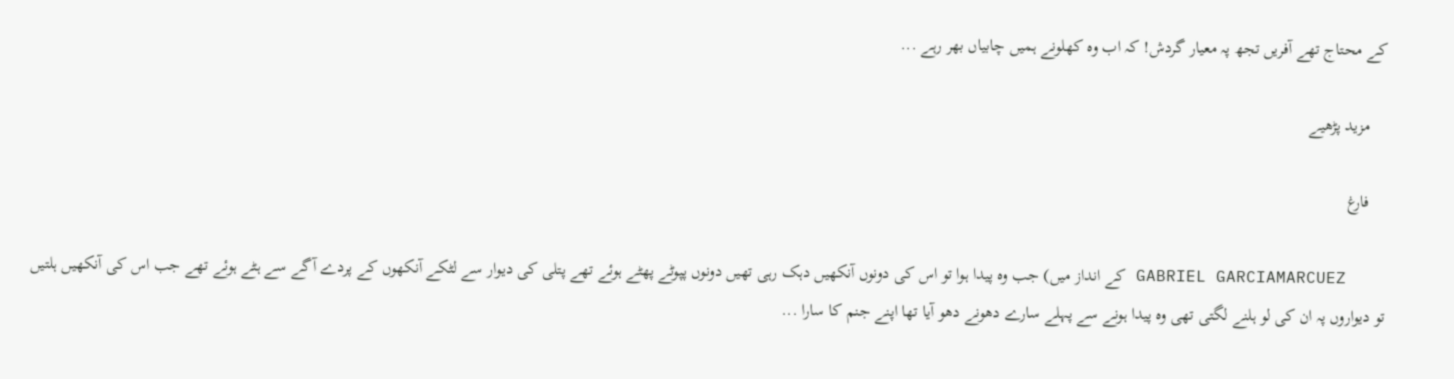کے محتاج تھے آفریں تجھ پہ معیار گردش! کہ اب وہ کھلونے ہمیں چابیاں بھر رہے ...

    مزید پڑھیے

    فارغ

    GABRIEL GARCIAMARCUEZ کے انداز میں) جب وہ پیدا ہوا تو اس کی دونوں آنکھیں دہک رہی تھیں دونوں پپوٹے پھٹے ہوئے تھے پتلی کی دیوار سے لٹکے آنکھوں کے پردے آگے سے ہٹے ہوئے تھے جب اس کی آنکھیں ہلتیں تو دیواروں پہ ان کی لو ہلنے لگتی تھی وہ پیدا ہونے سے پہلے سارے دھونے دھو آیا تھا اپنے جنم کا سارا ...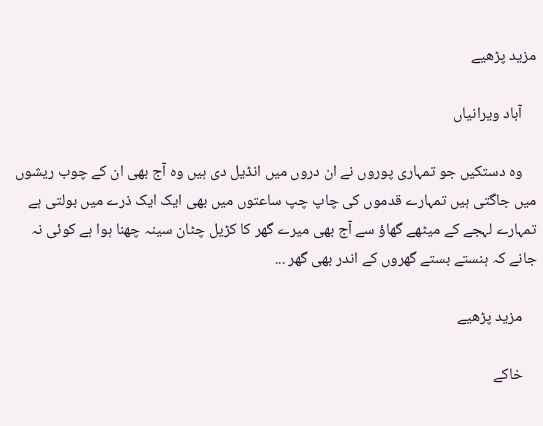مزید پڑھیے

    آباد ویرانیاں

    وہ دستکیں جو تمہاری پوروں نے ان دروں میں انڈیل دی ہیں وہ آج بھی ان کے چوب ریشوں میں جاگتی ہیں تمہارے قدموں کی چاپ چپ ساعتوں میں بھی ایک ایک ذرے میں بولتی ہے تمہارے لہجے کے میٹھے گھاؤ سے آج بھی میرے گھر کا کڑیل چٹان سینہ چھنا ہوا ہے کوئی نہ جانے کہ ہنستے بستے گھروں کے اندر بھی گھر ...

    مزید پڑھیے

    خاکے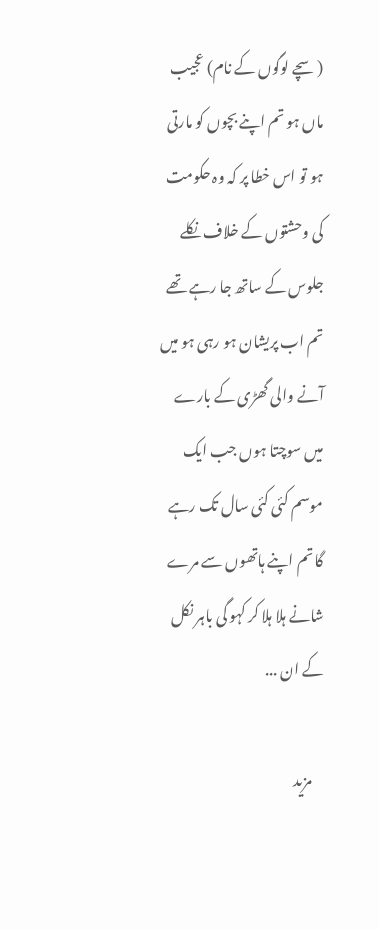(سچے لوگوں کے نام) عجیب ماں ہو تم اپنے بچوں کو مارتی ہو تو اس خطا پر کہ وہ حکومت کی وحشتوں کے خلاف نکلے جلوس کے ساتھ جا رہے تھے تم اب پریشان ہو رہی ہو میں آنے والی گھڑی کے بارے میں سوچتا ہوں جب ایک موسم کئی کئی سال تک رہے گا تم اپنے ہاتھوں سے مرے شانے ہلا ہلا کر کہو گی باہر نکل کے ان ...

    مزید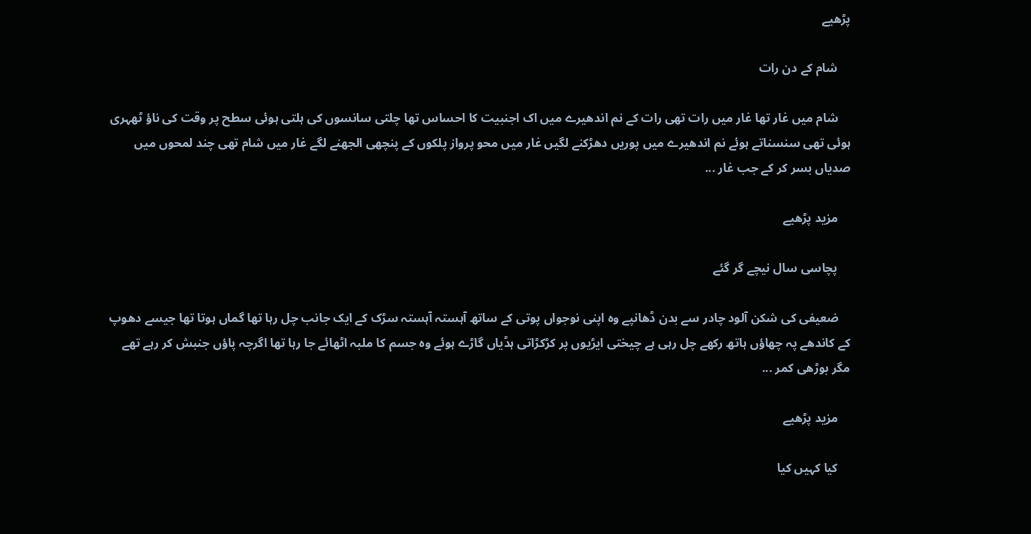پڑھیے

    شام کے دن رات

    شام میں غار تھا غار میں رات تھی رات کے نم اندھیرے میں اک اجنبیت کا احساس تھا چلتی سانسوں کی ہلتی ہوئی سطح پر وقت کی ناؤ ٹھہری ہوئی تھی سنسناتے ہوئے نم اندھیرے میں پوریں دھڑکنے لگیں غار میں محو پرواز پلکوں کے پنچھی الجھنے لگے غار میں شام تھی چند لمحوں میں صدیاں بسر کر کے جب غار ...

    مزید پڑھیے

    پچاسی سال نیچے گر گئے

    ضعیفی کی شکن آلود چادر سے بدن ڈھانپے وہ اپنی نوجواں پوتی کے ساتھ آہستہ آہستہ سڑک کے ایک جانب چل رہا تھا گماں ہوتا تھا جیسے دھوپ کے کاندھے پہ چھاؤں ہاتھ رکھے چل رہی ہے چیختی ایڑیوں پر کڑکڑاتی ہڈیاں گاڑے ہوئے وہ جسم کا ملبہ اٹھائے جا رہا تھا اگرچہ پاؤں جنبش کر رہے تھے مگر بوڑھی کمر ...

    مزید پڑھیے

    کیا کہیں کیا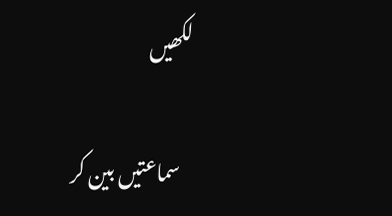لکھیں

    سماعتیں بین کر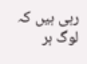رہی ہیں کہ لوگ ہر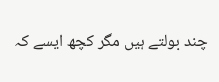چند بولتے ہیں مگر کچھ ایسے کہ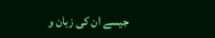جیسے ان کی زبان و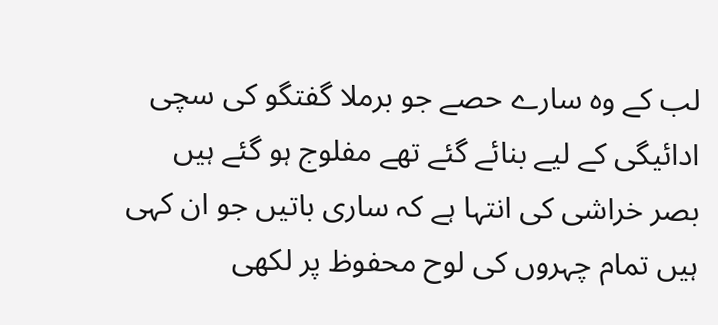لب کے وہ سارے حصے جو برملا گفتگو کی سچی ادائیگی کے لیے بنائے گئے تھے مفلوج ہو گئے ہیں بصر خراشی کی انتہا ہے کہ ساری باتیں جو ان کہی ہیں تمام چہروں کی لوح محفوظ پر لکھی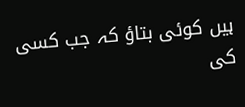ہیں کوئی بتاؤ کہ جب کسی کی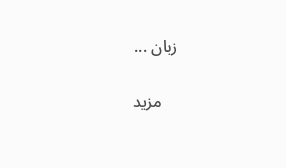زبان ...

    مزید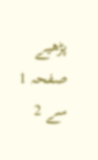پڑھیے
صفحہ 1 سے 2